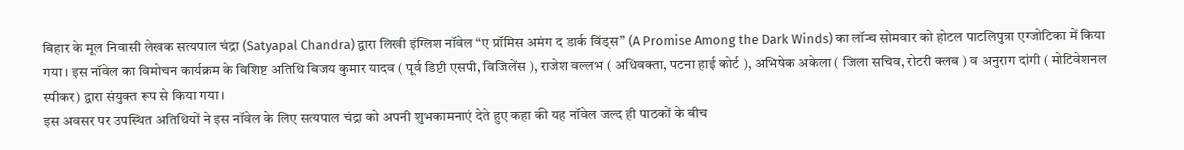बिहार के मूल निवासी लेखक सत्यपाल चंद्रा (Satyapal Chandra) द्वारा लिखी इंग्लिश नॉवेल “ए प्रॉमिस अमंग द डार्क विंड्स” (A Promise Among the Dark Winds) का लॉन्च सोमवार को होटल पाटलिपुत्रा एग्जोटिका में किया गया। इस नॉवेल का विमोचन कार्यक्रम के विशिष्ट अतिथि बिजय कुमार यादव ( पूर्व डिप्टी एसपी, विजिलेंस ), राजेश वल्लभ ( अधिवक्ता, पटना हाई कोर्ट ), अभिषेक अकेला ( जिला सचिव, रोटरी क्लब ) व अनुराग दांगी ( मोटिवेशनल स्पीकर) द्वारा संयुक्त रूप से किया गया।
इस अवसर पर उपस्थित अतिथियों ने इस नॉवेल के लिए सत्यपाल चंद्रा को अपनी शुभकामनाएं देते हुए कहा की यह नॉवेल जल्द ही पाठकों के बीच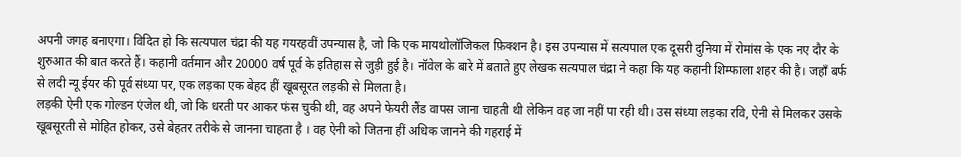अपनी जगह बनाएगा। विदित हो कि सत्यपाल चंद्रा की यह गयरहवीं उपन्यास है, जो कि एक मायथोलॉजिकल फ़िक्शन है। इस उपन्यास में सत्यपाल एक दूसरी दुनिया में रोमांस के एक नए दौर के शुरुआत की बात करते हैं। कहानी वर्तमान और 20000 वर्ष पूर्व के इतिहास से जुड़ी हुई है। नॉवेल के बारे में बताते हुए लेखक सत्यपाल चंद्रा ने कहा कि यह कहानी शिम्फाला शहर की है। जहाँ बर्फ से लदी न्यू ईयर की पूर्व संध्या पर, एक लड़का एक बेहद हीं खूबसूरत लड़की से मिलता है।
लड़की ऐनी एक गोल्डन एंजेल थी, जो कि धरती पर आकर फंस चुकी थी, वह अपने फेयरी लैंड वापस जाना चाहती थी लेकिन वह जा नहीं पा रही थी। उस संध्या लड़का रवि, ऐनी से मिलकर उसके खूबसूरती से मोहित होकर, उसे बेहतर तरीके से जानना चाहता है । वह ऐनी को जितना हीं अधिक जानने की गहराई में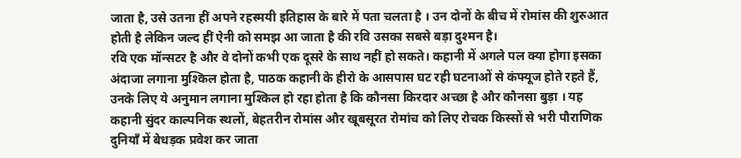जाता है, उसे उतना हीं अपने रहस्मयी इतिहास के बारे में पता चलता है । उन दोनों के बीच में रोमांस की शुरुआत होती है लेकिन जल्द हीं ऐनी को समझ आ जाता है की रवि उसका सबसे बड़ा दुश्मन है।
रवि एक मॉन्सटर है और वे दोनों कभी एक दूसरे के साथ नहीं हो सकते। कहानी में अगले पल क्या होगा इसका अंदाजा लगाना मुश्किल होता है, पाठक कहानी के हीरो के आसपास घट रही घटनाओं से कंफ्यूज होते रहते हैं, उनके लिए ये अनुमान लगाना मुश्किल हो रहा होता है कि कौनसा किरदार अच्छा है और कौनसा बुड़ा । यह कहानी सुंदर काल्पनिक स्थलों, बेहतरीन रोमांस और खूबसूरत रोमांच को लिए रोचक किस्सों से भरी पौराणिक दुनियाँ में बेधड़क प्रवेश कर जाता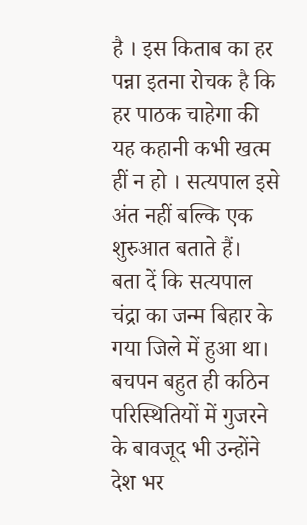है । इस किताब का हर पन्ना इतना रोचक है कि हर पाठक चाहेगा की यह कहानी कभी खत्म हीं न हो । सत्यपाल इसे अंत नहीं बल्कि एक शुरुआत बताते हैं।
बता दें कि सत्यपाल चंद्रा का जन्म बिहार के गया जिले में हुआ था। बचपन बहुत ही कठिन परिस्थितियों में गुजरने के बावजूद भी उन्होंने देश भर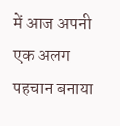में आज अपनी एक अलग पहचान बनाया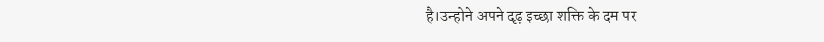है।उन्होने अपने दृढ़ इच्छा शक्ति के दम पर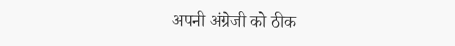अपनी अंग्रेजी को ठीक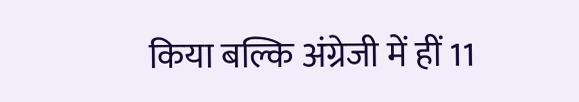किया बल्कि अंग्रेजी में हीं 11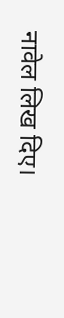नावेल लिख दिए।